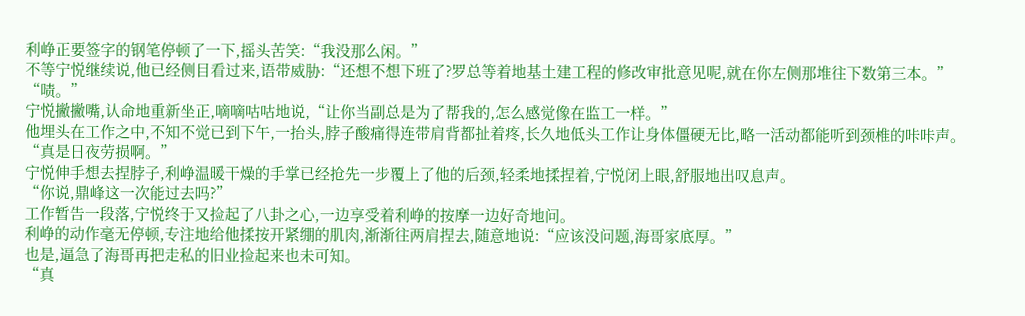利峥正要签字的钢笔停顿了一下,摇头苦笑:“我没那么闲。”
不等宁悦继续说,他已经侧目看过来,语带威胁:“还想不想下班了?罗总等着地基土建工程的修改审批意见呢,就在你左侧那堆往下数第三本。”
“啧。”
宁悦撇撇嘴,认命地重新坐正,嘀嘀咕咕地说,“让你当副总是为了帮我的,怎么感觉像在监工一样。”
他埋头在工作之中,不知不觉已到下午,一抬头,脖子酸痛得连带肩背都扯着疼,长久地低头工作让身体僵硬无比,略一活动都能听到颈椎的咔咔声。
“真是日夜劳损啊。”
宁悦伸手想去捏脖子,利峥温暖干燥的手掌已经抢先一步覆上了他的后颈,轻柔地揉捏着,宁悦闭上眼,舒服地出叹息声。
“你说,鼎峰这一次能过去吗?”
工作暂告一段落,宁悦终于又捡起了八卦之心,一边享受着利峥的按摩一边好奇地问。
利峥的动作毫无停顿,专注地给他揉按开紧绷的肌肉,渐渐往两肩捏去,随意地说:“应该没问题,海哥家底厚。”
也是,逼急了海哥再把走私的旧业捡起来也未可知。
“真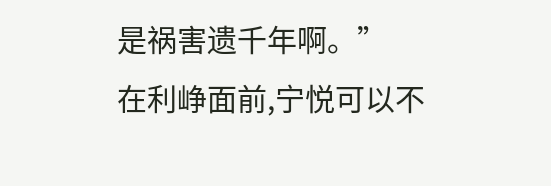是祸害遗千年啊。”
在利峥面前,宁悦可以不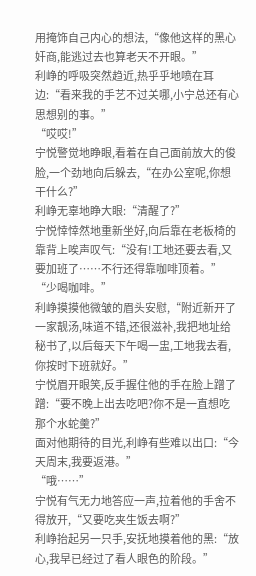用掩饰自己内心的想法,“像他这样的黑心奸商,能逃过去也算老天不开眼。”
利峥的呼吸突然趋近,热乎乎地喷在耳边:“看来我的手艺不过关哪,小宁总还有心思想别的事。”
“哎哎!”
宁悦警觉地睁眼,看着在自己面前放大的俊脸,一个劲地向后躲去,“在办公室呢,你想干什么?”
利峥无辜地睁大眼:“清醒了?”
宁悦悻悻然地重新坐好,向后靠在老板椅的靠背上唉声叹气:“没有!工地还要去看,又要加班了……不行还得靠咖啡顶着。”
“少喝咖啡。”
利峥摸摸他微皱的眉头安慰,“附近新开了一家靓汤,味道不错,还很滋补,我把地址给秘书了,以后每天下午喝一盅,工地我去看,你按时下班就好。”
宁悦眉开眼笑,反手握住他的手在脸上蹭了蹭:“要不晚上出去吃吧?你不是一直想吃那个水蛇羹?”
面对他期待的目光,利峥有些难以出口:“今天周末,我要返港。”
“哦……”
宁悦有气无力地答应一声,拉着他的手舍不得放开,“又要吃夹生饭去啊?”
利峥抬起另一只手,安抚地摸着他的黑:“放心,我早已经过了看人眼色的阶段。”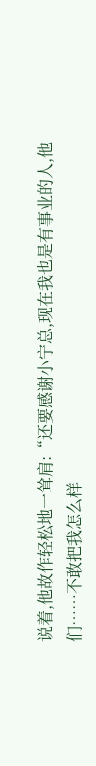说着,他故作轻松地一耸肩:“还要感谢小宁总,现在我也是有事业的人,他们……不敢把我怎么样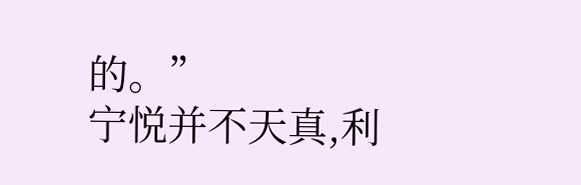的。”
宁悦并不天真,利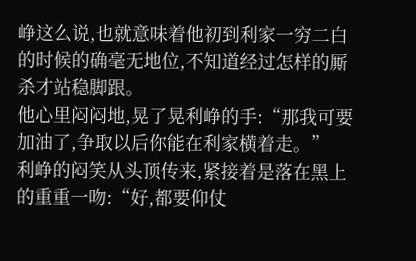峥这么说,也就意味着他初到利家一穷二白的时候的确毫无地位,不知道经过怎样的厮杀才站稳脚跟。
他心里闷闷地,晃了晃利峥的手:“那我可要加油了,争取以后你能在利家横着走。”
利峥的闷笑从头顶传来,紧接着是落在黑上的重重一吻:“好,都要仰仗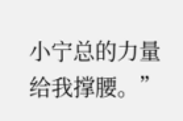小宁总的力量给我撑腰。”